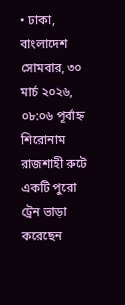• ঢাকা, বাংলাদেশ সোমবার, ৩০ মার্চ ২০২৬, ০৮:০৬ পূর্বাহ্ন
শিরোনাম
রাজশাহী রুটে একটি পুরো ট্রেন ভাড়া করেছেন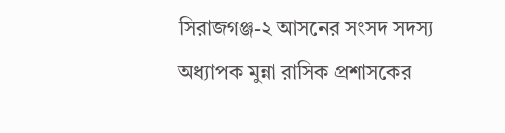সিরাজগঞ্জ-২ আসনের সংসদ সদস্য অধ্যাপক মুন্না রাসিক প্রশাসকের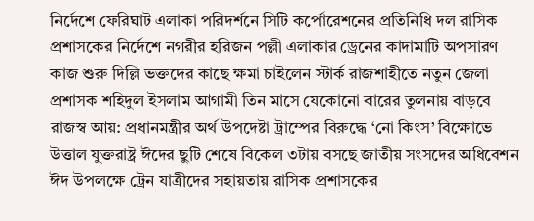নির্দেশে ফেরিঘাট এলাকা পরিদর্শনে সিটি কর্পোরেশনের প্রতিনিধি দল রাসিক প্রশাসকের নির্দেশে নগরীর হরিজন পল্লী এলাকার ড্রেনের কাদামাটি অপসারণ কাজ শুরু দিল্লি ভক্তদের কাছে ক্ষমা চাইলেন স্টার্ক রাজশাহীতে নতুন জেলা প্রশাসক শহিদুল ইসলাম আগামী তিন মাসে যেকোনো বারের তুলনায় বাড়বে রাজস্ব আয়: প্রধানমন্ত্রীর অর্থ উপদেষ্টা ট্রাম্পের বিরুদ্ধে ‘নো কিংস’ বিক্ষোভে উত্তাল যুক্তরাষ্ট্র ঈদের ছুটি শেষে বিকেল ৩টায় বসছে জাতীয় সংসদের অধিবেশন ঈদ উপলক্ষে ট্রেন যাত্রীদের সহায়তায় রাসিক প্রশাসকের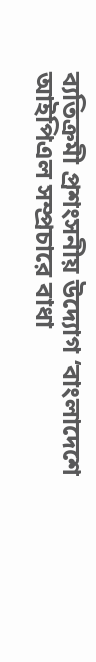ব্যতিক্রমী প্রশংসনীয় উদ্যোগ ‘বাংলাদেশে আইপিএল সম্প্রচারে বাধা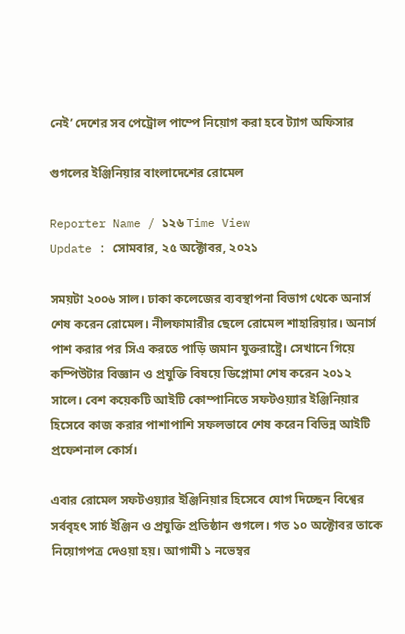নেই’ দেশের সব পেট্রোল পাম্পে নিয়োগ করা হবে ট্যাগ অফিসার

গুগলের ইঞ্জিনিয়ার বাংলাদেশের রোমেল

Reporter Name / ১২৬ Time View
Update : সোমবার, ২৫ অক্টোবর, ২০২১

সময়টা ২০০৬ সাল। ঢাকা কলেজের ব্যবস্থাপনা বিভাগ থেকে অনার্স শেষ করেন রোমেল। নীলফামারীর ছেলে রোমেল শাহারিয়ার। অনার্স পাশ করার পর সিএ করতে পাড়ি জমান যুক্তরাষ্ট্রে। সেখানে গিয়ে কম্পিউটার বিজ্ঞান ও প্রযুক্তি বিষয়ে ডিপ্লোমা শেষ করেন ২০১২ সালে। বেশ কয়েকটি আইটি কোম্পানিতে সফটওয়্যার ইঞ্জিনিয়ার হিসেবে কাজ করার পাশাপাশি সফলভাবে শেষ করেন বিভিন্ন আইটি প্রফেশনাল কোর্স।

এবার রোমেল সফটওয়্যার ইঞ্জিনিয়ার হিসেবে যোগ দিচ্ছেন বিশ্বের সর্ববৃহৎ সার্চ ইঞ্জিন ও প্রযুক্তি প্রতিষ্ঠান গুগলে। গত ১০ অক্টোবর তাকে নিয়োগপত্র দেওয়া হয়। আগামী ১ নভেম্বর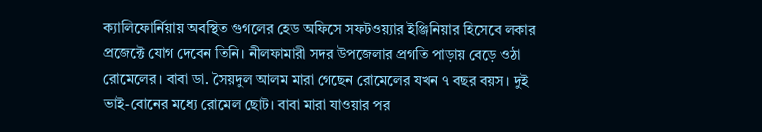ক্যালিফোর্নিয়ায় অবস্থিত গুগলের হেড অফিসে সফটওয়্যার ইঞ্জিনিয়ার হিসেবে লকার প্রজেক্টে যোগ দেবেন তিনি। নীলফামারী সদর উপজেলার প্রগতি পাড়ায় বেড়ে ওঠা রোমেলের। বাবা ডা. সৈয়দুল আলম মারা গেছেন রোমেলের যখন ৭ বছর বয়স। দুই ভাই-বোনের মধ্যে রোমেল ছোট। বাবা মারা যাওয়ার পর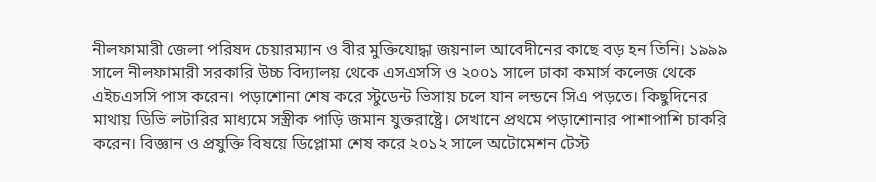নীলফামারী জেলা পরিষদ চেয়ারম্যান ও বীর মুক্তিযোদ্ধা জয়নাল আবেদীনের কাছে বড় হন তিনি। ১৯৯৯ সালে নীলফামারী সরকারি উচ্চ বিদ্যালয় থেকে এসএসসি ও ২০০১ সালে ঢাকা কমার্স কলেজ থেকে এইচএসসি পাস করেন। পড়াশোনা শেষ করে স্টুডেন্ট ভিসায় চলে যান লন্ডনে সিএ পড়তে। কিছুদিনের মাথায় ডিভি লটারির মাধ্যমে সস্ত্রীক পাড়ি জমান যুক্তরাষ্ট্রে। সেখানে প্রথমে পড়াশোনার পাশাপাশি চাকরি করেন। বিজ্ঞান ও প্রযুক্তি বিষয়ে ডিপ্লোমা শেষ করে ২০১২ সালে অটোমেশন টেস্ট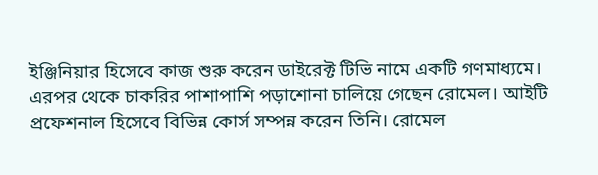ইঞ্জিনিয়ার হিসেবে কাজ শুরু করেন ডাইরেক্ট টিভি নামে একটি গণমাধ্যমে। এরপর থেকে চাকরির পাশাপাশি পড়াশোনা চালিয়ে গেছেন রোমেল। আইটি প্রফেশনাল হিসেবে বিভিন্ন কোর্স সম্পন্ন করেন তিনি। রোমেল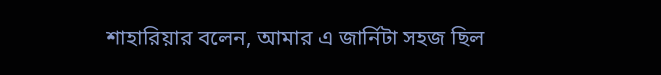শাহারিয়ার বলেন, আমার এ জার্নিটা সহজ ছিল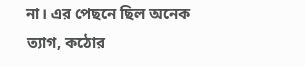না। এর পেছনে ছিল অনেক ত্যাগ, কঠোর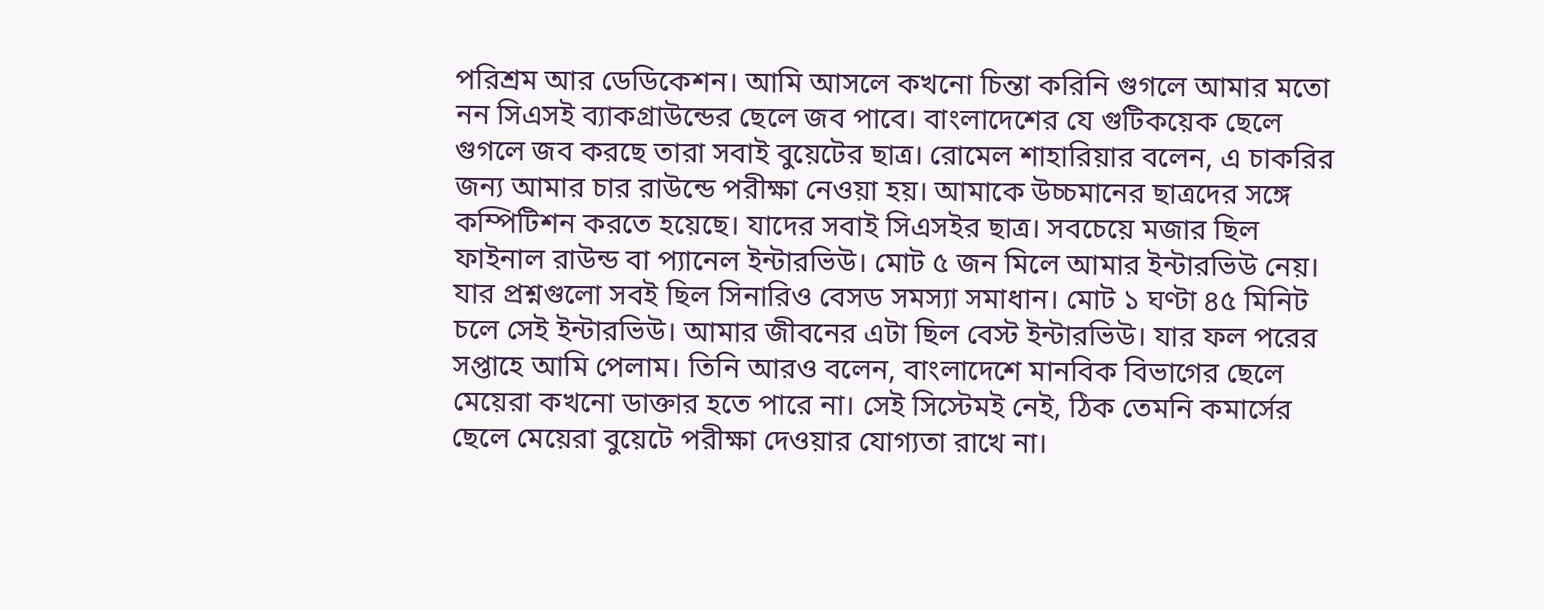পরিশ্রম আর ডেডিকেশন। আমি আসলে কখনো চিন্তা করিনি গুগলে আমার মতো নন সিএসই ব্যাকগ্রাউন্ডের ছেলে জব পাবে। বাংলাদেশের যে গুটিকয়েক ছেলে গুগলে জব করছে তারা সবাই বুয়েটের ছাত্র। রোমেল শাহারিয়ার বলেন, এ চাকরির জন্য আমার চার রাউন্ডে পরীক্ষা নেওয়া হয়। আমাকে উচ্চমানের ছাত্রদের সঙ্গে কম্পিটিশন করতে হয়েছে। যাদের সবাই সিএসইর ছাত্র। সবচেয়ে মজার ছিল ফাইনাল রাউন্ড বা প্যানেল ইন্টারভিউ। মোট ৫ জন মিলে আমার ইন্টারভিউ নেয়। যার প্রশ্নগুলো সবই ছিল সিনারিও বেসড সমস্যা সমাধান। মোট ১ ঘণ্টা ৪৫ মিনিট চলে সেই ইন্টারভিউ। আমার জীবনের এটা ছিল বেস্ট ইন্টারভিউ। যার ফল পরের সপ্তাহে আমি পেলাম। তিনি আরও বলেন, বাংলাদেশে মানবিক বিভাগের ছেলে মেয়েরা কখনো ডাক্তার হতে পারে না। সেই সিস্টেমই নেই, ঠিক তেমনি কমার্সের ছেলে মেয়েরা বুয়েটে পরীক্ষা দেওয়ার যোগ্যতা রাখে না।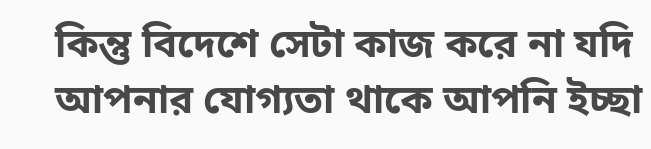কিন্তু বিদেশে সেটা কাজ করে না যদি আপনার যোগ্যতা থাকে আপনি ইচ্ছা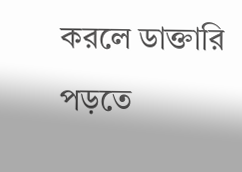করলে ডাক্তারি পড়তে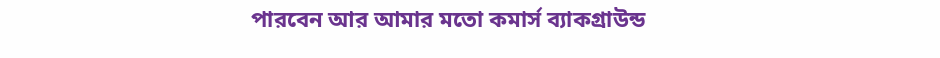পারবেন আর আমার মতো কমার্স ব্যাকগ্রাউন্ড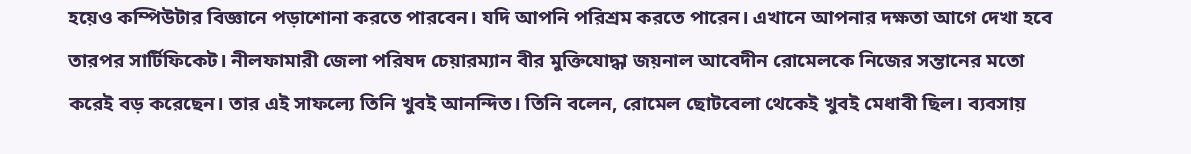হয়েও কম্পিউটার বিজ্ঞানে পড়াশোনা করতে পারবেন। যদি আপনি পরিশ্রম করতে পারেন। এখানে আপনার দক্ষতা আগে দেখা হবে তারপর সার্টিফিকেট। নীলফামারী জেলা পরিষদ চেয়ারম্যান বীর মুক্তিযোদ্ধা জয়নাল আবেদীন রোমেলকে নিজের সন্তানের মতো করেই বড় করেছেন। তার এই সাফল্যে তিনি খুবই আনন্দিত। তিনি বলেন, রোমেল ছোটবেলা থেকেই খুবই মেধাবী ছিল। ব্যবসায়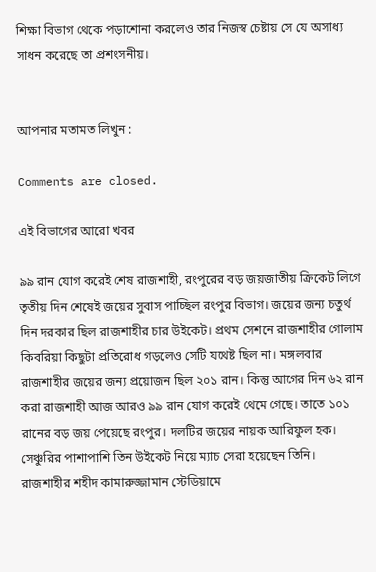শিক্ষা বিভাগ থেকে পড়াশোনা করলেও তার নিজস্ব চেষ্টায় সে যে অসাধ্য সাধন করেছে তা প্রশংসনীয়।


আপনার মতামত লিখুন :

Comments are closed.

এই বিভাগের আরো খবর

৯৯ রান যোগ করেই শেষ রাজশাহী, রংপুরের বড় জয়জাতীয় ক্রিকেট লিগে তৃতীয় দিন শেষেই জয়ের সুবাস পাচ্ছিল রংপুর বিভাগ। জয়ের জন্য চতুর্থ দিন দরকার ছিল রাজশাহীর চার উইকেট। প্রথম সেশনে রাজশাহীর গোলাম কিবরিয়া কিছুটা প্রতিরোধ গড়লেও সেটি যথেষ্ট ছিল না। মঙ্গলবার রাজশাহীর জয়ের জন্য প্রয়োজন ছিল ২০১ রান। কিন্তু আগের দিন ৬২ রান করা রাজশাহী আজ আরও ৯৯ রান যোগ করেই থেমে গেছে। তাতে ১০১ রানের বড় জয় পেয়েছে রংপুর। দলটির জয়ের নায়ক আরিফুল হক। সেঞ্চুরির পাশাপাশি তিন উইকেট নিয়ে ম্যাচ সেরা হয়েছেন তিনি। রাজশাহীর শহীদ কামারুজ্জামান স্টেডিয়ামে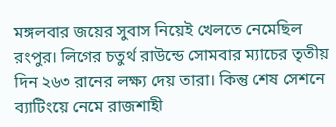মঙ্গলবার জয়ের সুবাস নিয়েই খেলতে নেমেছিল রংপুর। লিগের চতুর্থ রাউন্ডে সোমবার ম্যাচের তৃতীয় দিন ২৬৩ রানের লক্ষ্য দেয় তারা। কিন্তু শেষ সেশনে ব্যাটিংয়ে নেমে রাজশাহী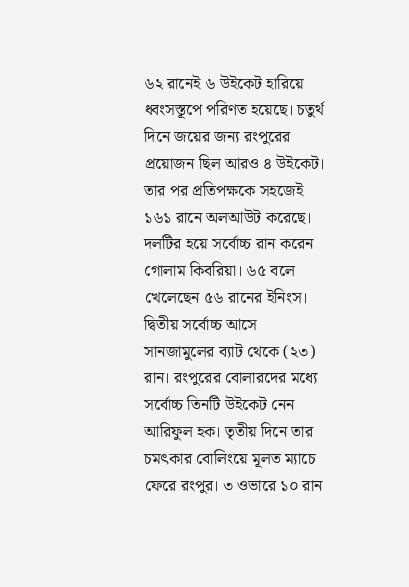৬২ রানেই ৬ উইকেট হারিয়ে ধ্বংসস্তূপে পরিণত হয়েছে। চতুর্থ দিনে জয়ের জন্য রংপুরের প্রয়োজন ছিল আরও ৪ উইকেট। তার পর প্রতিপক্ষকে সহজেই ১৬১ রানে অলআউট করেছে। দলটির হয়ে সর্বোচ্চ রান করেন গোলাম কিবরিয়া। ৬৫ বলে খেলেছেন ৫৬ রানের ইনিংস। দ্বিতীয় সর্বোচ্চ আসে সানজামুলের ব্যাট থেকে (২৩) রান। রংপুরের বোলারদের মধ্যে সর্বোচ্চ তিনটি উইকেট নেন আরিফুল হক। তৃতীয় দিনে তার চমৎকার বোলিংয়ে মূলত ম্যাচে ফেরে রংপুর। ৩ ওভারে ১০ রান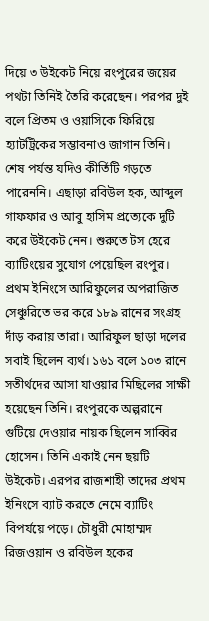দিয়ে ৩ উইকেট নিয়ে রংপুরের জয়ের পথটা তিনিই তৈরি করেছেন। পরপর দুই বলে প্রিতম ও ওয়াসিকে ফিরিয়ে হ্যাটট্রিকের সম্ভাবনাও জাগান তিনি। শেষ পর্যন্ত যদিও কীর্তিটি গড়তে পারেননি। এছাড়া রবিউল হক, আব্দুল গাফফার ও আবু হাসিম প্রত্যেকে দুটি করে উইকেট নেন। শুরুতে টস হেরে ব্যাটিংয়ের সুযোগ পেয়েছিল রংপুর। প্রথম ইনিংসে আরিফুলের অপরাজিত সেঞ্চুরিতে ভর করে ১৮৯ রানের সংগ্রহ দাঁড় করায় তারা। আরিফুল ছাড়া দলের সবাই ছিলেন ব্যর্থ। ১৬১ বলে ১০৩ রানে সতীর্থদের আসা যাওয়ার মিছিলের সাক্ষী হয়েছেন তিনি। রংপুরকে অল্পরানে গুটিয়ে দেওয়ার নায়ক ছিলেন সাব্বির হোসেন। তিনি একাই নেন ছয়টি উইকেট। এরপর রাজশাহী তাদের প্রথম ইনিংসে ব্যাট করতে নেমে ব্যাটিং বিপর্যয়ে পড়ে। চৌধুরী মোহাম্মদ রিজওয়ান ও রবিউল হকের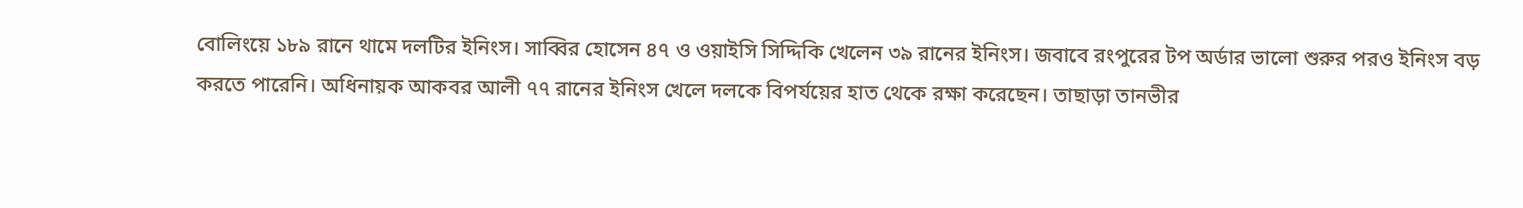বোলিংয়ে ১৮৯ রানে থামে দলটির ইনিংস। সাব্বির হোসেন ৪৭ ও ওয়াইসি সিদ্দিকি খেলেন ৩৯ রানের ইনিংস। জবাবে রংপুরের টপ অর্ডার ভালো শুরুর পরও ইনিংস বড় করতে পারেনি। অধিনায়ক আকবর আলী ৭৭ রানের ইনিংস খেলে দলকে বিপর্যয়ের হাত থেকে রক্ষা করেছেন। তাছাড়া তানভীর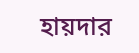হায়দার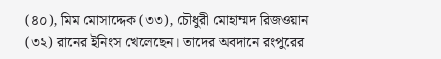(৪০), মিম মোসাদ্দেক (৩৩), চৌধুরী মোহাম্মদ রিজওয়ান (৩২) রানের ইনিংস খেলেছেন। তাদের অবদানে রংপুরের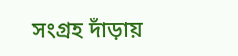সংগ্রহ দাঁড়ায়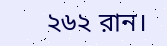২৬২ রান।